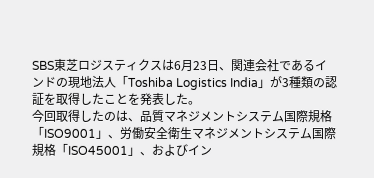SBS東芝ロジスティクスは6月23日、関連会社であるインドの現地法人「Toshiba Logistics India」が3種類の認証を取得したことを発表した。
今回取得したのは、品質マネジメントシステム国際規格「ISO9001」、労働安全衛生マネジメントシステム国際規格「ISO45001」、およびイン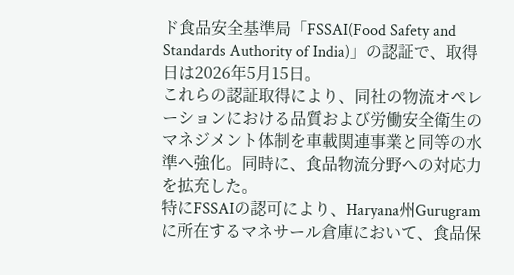ド食品安全基準局「FSSAI(Food Safety and Standards Authority of India)」の認証で、取得日は2026年5月15日。
これらの認証取得により、同社の物流オペレーションにおける品質および労働安全衛生のマネジメント体制を車載関連事業と同等の水準へ強化。同時に、食品物流分野への対応力を拡充した。
特にFSSAIの認可により、Haryana州Gurugramに所在するマネサール倉庫において、食品保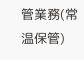管業務(常温保管)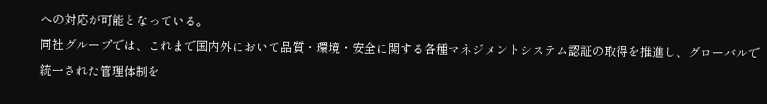への対応が可能となっている。
同社グループでは、これまで国内外において品質・環境・安全に関する各種マネジメントシステム認証の取得を推進し、グローバルで統一された管理体制を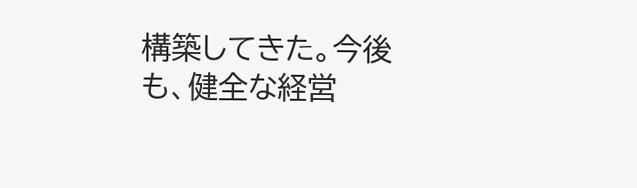構築してきた。今後も、健全な経営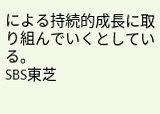による持続的成長に取り組んでいくとしている。
SBS東芝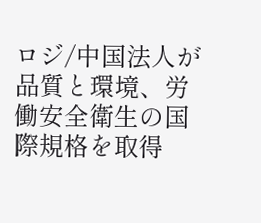ロジ/中国法人が品質と環境、労働安全衛生の国際規格を取得